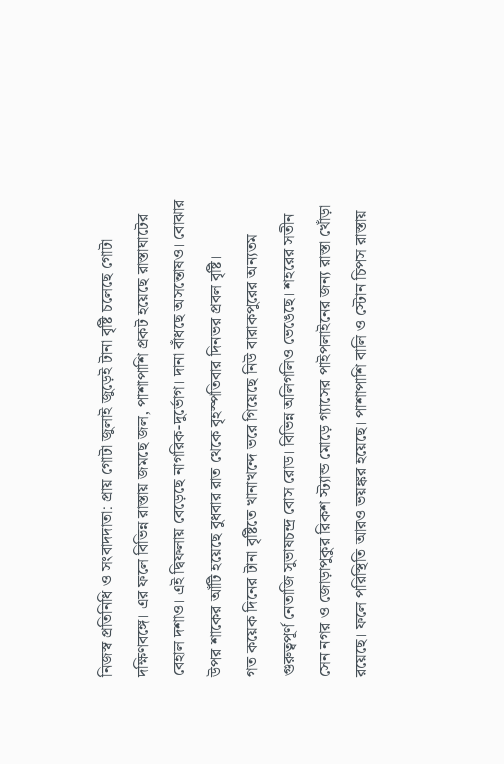নিজস্ব প্রতিনিধি ও সংবাদদাতা: প্রায় গোটা জুলাই জুড়েই টানা বৃষ্টি চলেছে গোটা দক্ষিণবঙ্গে। এর ফলে বিভিন্ন রাস্তায় জমছে জল, পাশাপাশি প্রকট হয়েছে রাস্তাঘাটের বেহাল দশাও। এই দ্বিফলায় বেড়েছে নাগরিক-দুর্ভোগ। দানা বাঁধছে অসন্তোষও। বোঝার উপর শাকের আঁটি হয়েছে বুধবার রাত থেকে বৃহস্পতিবার দিনভর প্রবল বৃষ্টি।
গত কয়েক দিনের টানা বৃষ্টিতে খানাখন্দে ভরে গিয়েছে নিউ বারাকপুরের অন্যতম গুরুত্বপূর্ণ নেতাজি সুভাষচন্দ্র বোস রোড। বিভিন্ন অলিগলিও ভেঙেছে। শহরের সতীন সেন নগর ও জোড়াপুকুর রিকশ স্ট্যান্ড মোড়ে গ্যাসের পাইপলাইনের জন্য রাস্তা খোঁড়া রয়েছে। ফলে পরিস্থিতি আরও ভয়ঙ্কর হয়েছে। পাশাপাশি বালি ও স্টোন চিপস রাস্তায়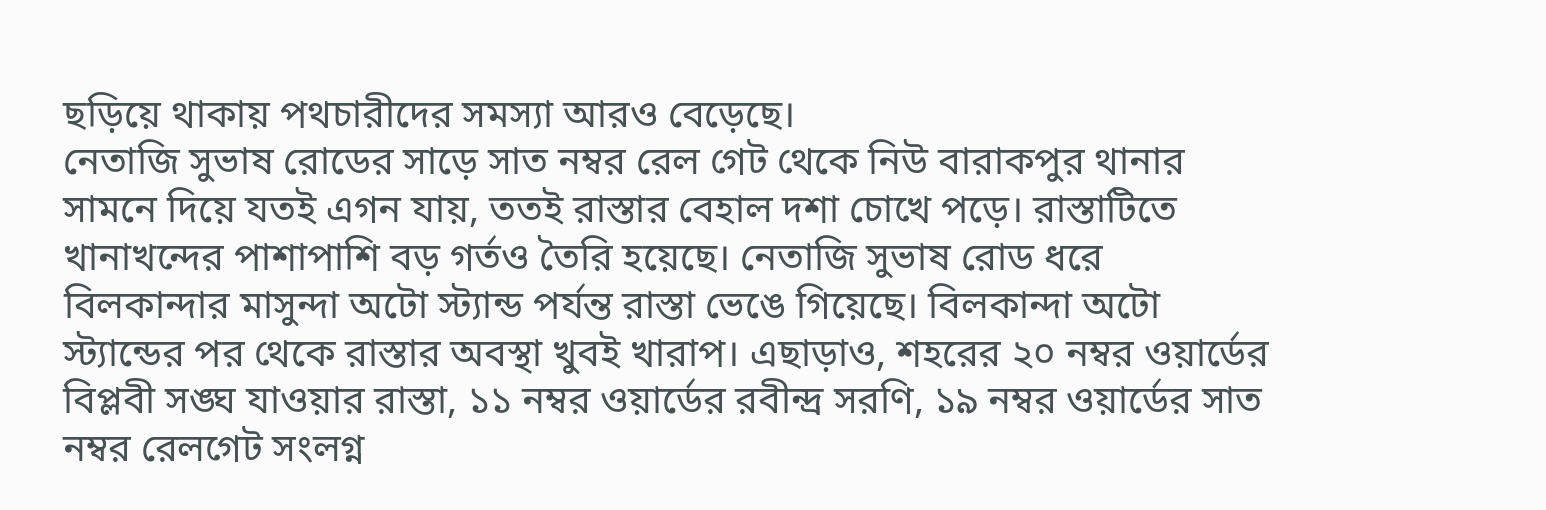ছড়িয়ে থাকায় পথচারীদের সমস্যা আরও বেড়েছে।
নেতাজি সুভাষ রোডের সাড়ে সাত নম্বর রেল গেট থেকে নিউ বারাকপুর থানার সামনে দিয়ে যতই এগন যায়, ততই রাস্তার বেহাল দশা চোখে পড়ে। রাস্তাটিতে খানাখন্দের পাশাপাশি বড় গর্তও তৈরি হয়েছে। নেতাজি সুভাষ রোড ধরে বিলকান্দার মাসুন্দা অটো স্ট্যান্ড পর্যন্ত রাস্তা ভেঙে গিয়েছে। বিলকান্দা অটো স্ট্যান্ডের পর থেকে রাস্তার অবস্থা খুবই খারাপ। এছাড়াও, শহরের ২০ নম্বর ওয়ার্ডের বিপ্লবী সঙ্ঘ যাওয়ার রাস্তা, ১১ নম্বর ওয়ার্ডের রবীন্দ্র সরণি, ১৯ নম্বর ওয়ার্ডের সাত নম্বর রেলগেট সংলগ্ন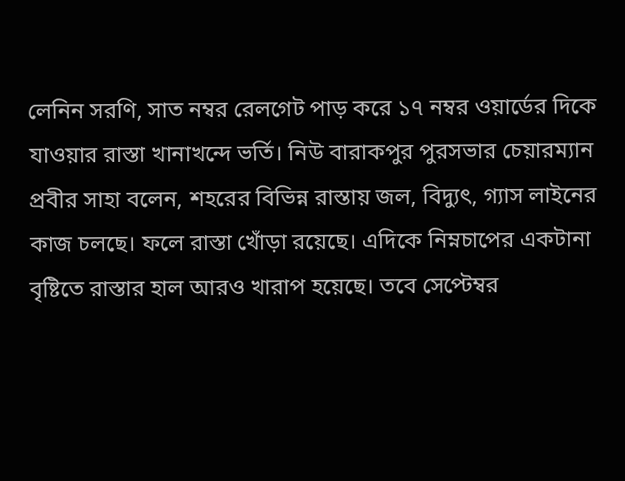লেনিন সরণি, সাত নম্বর রেলগেট পাড় করে ১৭ নম্বর ওয়ার্ডের দিকে যাওয়ার রাস্তা খানাখন্দে ভর্তি। নিউ বারাকপুর পুরসভার চেয়ারম্যান প্রবীর সাহা বলেন, শহরের বিভিন্ন রাস্তায় জল, বিদ্যুৎ, গ্যাস লাইনের কাজ চলছে। ফলে রাস্তা খোঁড়া রয়েছে। এদিকে নিম্নচাপের একটানা বৃষ্টিতে রাস্তার হাল আরও খারাপ হয়েছে। তবে সেপ্টেম্বর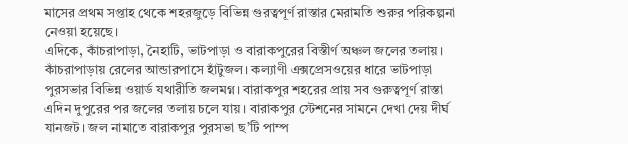মাসের প্রথম সপ্তাহ থেকে শহরজুড়ে বিভিন্ন গুরত্বপূর্ণ রাস্তার মেরামতি শুরুর পরিকল্পনা নেওয়া হয়েছে।
এদিকে, কাঁচরাপাড়া, নৈহাটি, ভাটপাড়া ও বারাকপুরের বিস্তীর্ণ অঞ্চল জলের তলায়। কাঁচরাপাড়ায় রেলের আন্ডারপাসে হাঁটুজল। কল্যাণী এক্সপ্রেসওয়ের ধারে ভাটপাড়া পুরসভার বিভিন্ন ওয়ার্ড যথারীতি জলমগ্ন। বারাকপুর শহরের প্রায় সব গুরুত্বপূর্ণ রাস্তা এদিন দুপুরের পর জলের তলায় চলে যায়। বারাকপুর স্টেশনের সামনে দেখা দেয় দীর্ঘ যানজট। জল নামাতে বারাকপুর পুরসভা ছ’টি পাম্প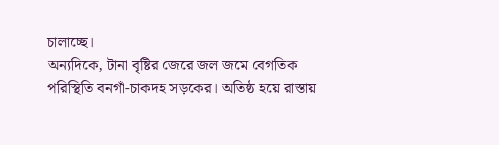চালাচ্ছে।
অন্যদিকে, টানা বৃষ্টির জেরে জল জমে বেগতিক পরিস্থিতি বনগাঁ-চাকদহ সড়কের। অতিষ্ঠ হয়ে রাস্তায়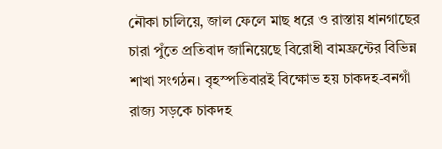নৌকা চালিয়ে, জাল ফেলে মাছ ধরে ও রাস্তায় ধানগাছের চারা পুঁতে প্রতিবাদ জানিয়েছে বিরোধী বামফ্রন্টের বিভিন্ন শাখা সংগঠন। বৃহস্পতিবারই বিক্ষোভ হয় চাকদহ-বনগাঁ রাজ্য সড়কে চাকদহ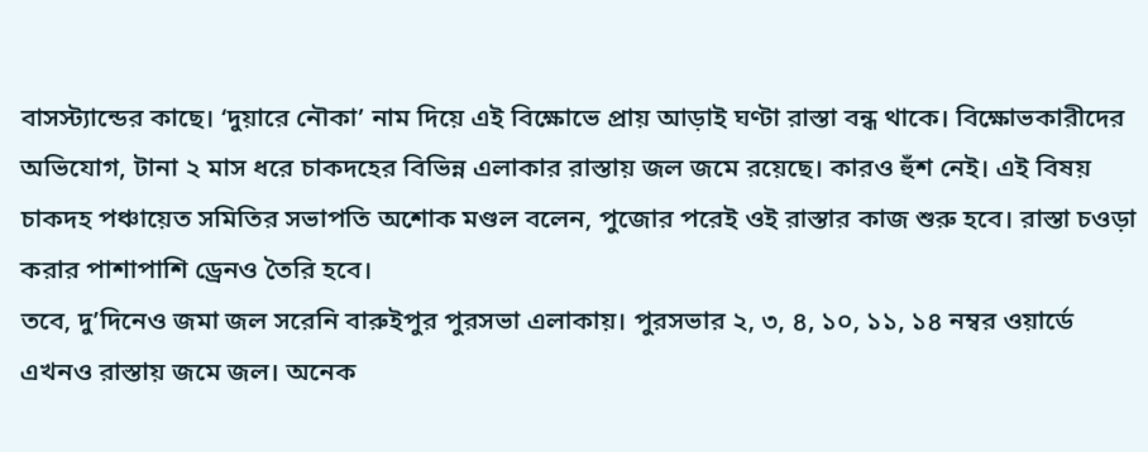বাসস্ট্যান্ডের কাছে। ‘দুয়ারে নৌকা’ নাম দিয়ে এই বিক্ষোভে প্রায় আড়াই ঘণ্টা রাস্তা বন্ধ থাকে। বিক্ষোভকারীদের অভিযোগ, টানা ২ মাস ধরে চাকদহের বিভিন্ন এলাকার রাস্তায় জল জমে রয়েছে। কারও হুঁশ নেই। এই বিষয় চাকদহ পঞ্চায়েত সমিতির সভাপতি অশোক মণ্ডল বলেন, পুজোর পরেই ওই রাস্তার কাজ শুরু হবে। রাস্তা চওড়া করার পাশাপাশি ড্রেনও তৈরি হবে।
তবে, দু’দিনেও জমা জল সরেনি বারুইপুর পুরসভা এলাকায়। পুরসভার ২, ৩, ৪, ১০, ১১, ১৪ নম্বর ওয়ার্ডে এখনও রাস্তায় জমে জল। অনেক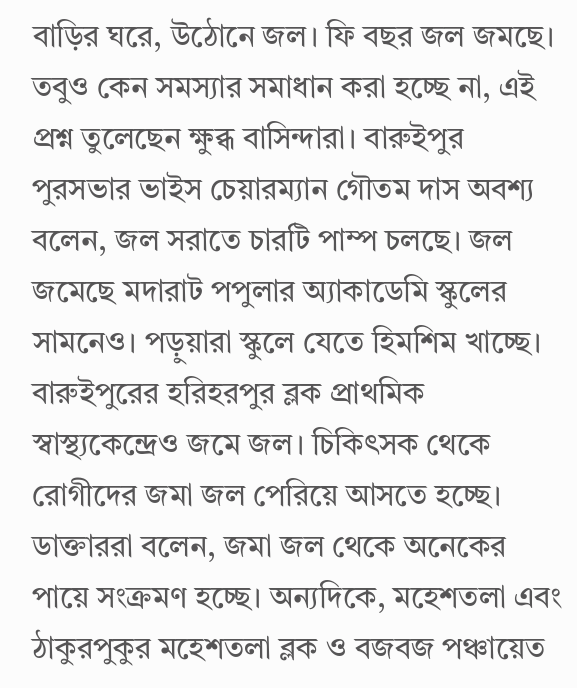বাড়ির ঘরে, উঠোনে জল। ফি বছর জল জমছে। তবুও কেন সমস্যার সমাধান করা হচ্ছে না, এই প্রশ্ন তুলেছেন ক্ষুব্ধ বাসিন্দারা। বারুইপুর পুরসভার ভাইস চেয়ারম্যান গৌতম দাস অবশ্য বলেন, জল সরাতে চারটি পাম্প চলছে। জল জমেছে মদারাট পপুলার অ্যাকাডেমি স্কুলের সামনেও। পড়ুয়ারা স্কুলে যেতে হিমশিম খাচ্ছে। বারুইপুরের হরিহরপুর ব্লক প্রাথমিক স্বাস্থ্যকেন্দ্রেও জমে জল। চিকিৎসক থেকে রোগীদের জমা জল পেরিয়ে আসতে হচ্ছে। ডাক্তাররা বলেন, জমা জল থেকে অনেকের পায়ে সংক্রমণ হচ্ছে। অন্যদিকে, মহেশতলা এবং ঠাকুরপুকুর মহেশতলা ব্লক ও বজবজ পঞ্চায়েত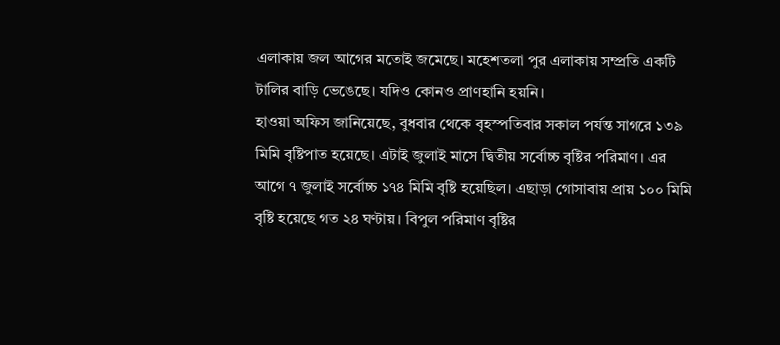এলাকায় জল আগের মতোই জমেছে। মহেশতলা পুর এলাকায় সম্প্রতি একটি টালির বাড়ি ভেঙেছে। যদিও কোনও প্রাণহানি হয়নি।
হাওয়া অফিস জানিয়েছে, বুধবার থেকে বৃহস্পতিবার সকাল পর্যন্ত সাগরে ১৩৯ মিমি বৃষ্টিপাত হয়েছে। এটাই জুলাই মাসে দ্বিতীয় সর্বোচ্চ বৃষ্টির পরিমাণ। এর আগে ৭ জুলাই সর্বোচ্চ ১৭৪ মিমি বৃষ্টি হয়েছিল। এছাড়া গোসাবায় প্রায় ১০০ মিমি বৃষ্টি হয়েছে গত ২৪ ঘণ্টায়। বিপুল পরিমাণ বৃষ্টির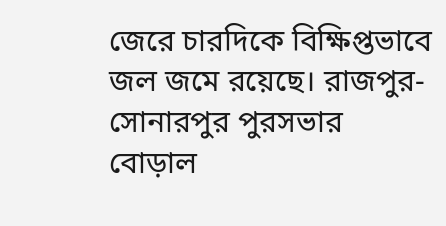জেরে চারদিকে বিক্ষিপ্তভাবে জল জমে রয়েছে। রাজপুর-সোনারপুর পুরসভার বোড়াল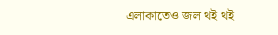এলাকাতেও জল থই থই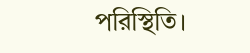পরিস্থিতি।